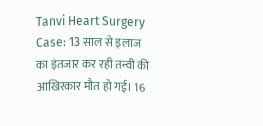Tanvi Heart Surgery Case: 13 साल से इलाज का इंतजार कर रही तन्वी की आखिरकार मौत हो गई। 16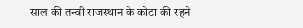साल की तन्वी राजस्थान के कोटा की रहने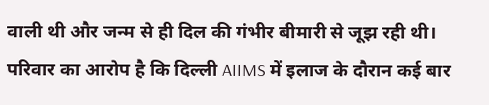वाली थी और जन्म से ही दिल की गंभीर बीमारी से जूझ रही थी।
परिवार का आरोप है कि दिल्ली AIIMS में इलाज के दौरान कई बार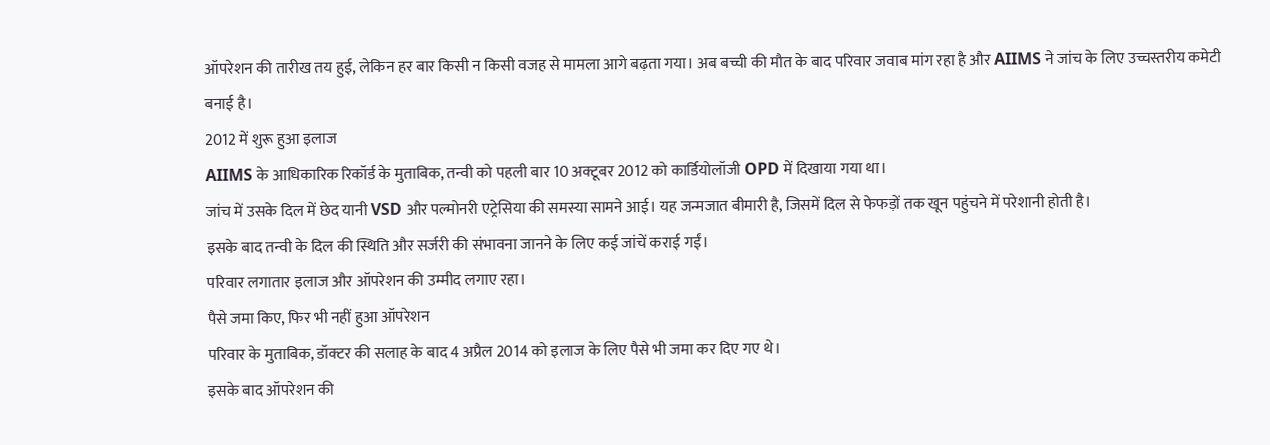ऑपरेशन की तारीख तय हुई, लेकिन हर बार किसी न किसी वजह से मामला आगे बढ़ता गया। अब बच्ची की मौत के बाद परिवार जवाब मांग रहा है और AIIMS ने जांच के लिए उच्चस्तरीय कमेटी बनाई है।
2012 में शुरू हुआ इलाज
AIIMS के आधिकारिक रिकॉर्ड के मुताबिक, तन्वी को पहली बार 10 अक्टूबर 2012 को कार्डियोलॉजी OPD में दिखाया गया था।
जांच में उसके दिल में छेद यानी VSD और पल्मोनरी एट्रेसिया की समस्या सामने आई। यह जन्मजात बीमारी है, जिसमें दिल से फेफड़ों तक खून पहुंचने में परेशानी होती है।
इसके बाद तन्वी के दिल की स्थिति और सर्जरी की संभावना जानने के लिए कई जांचें कराई गईं।
परिवार लगातार इलाज और ऑपरेशन की उम्मीद लगाए रहा।
पैसे जमा किए, फिर भी नहीं हुआ ऑपरेशन
परिवार के मुताबिक, डॉक्टर की सलाह के बाद 4 अप्रैल 2014 को इलाज के लिए पैसे भी जमा कर दिए गए थे।
इसके बाद ऑपरेशन की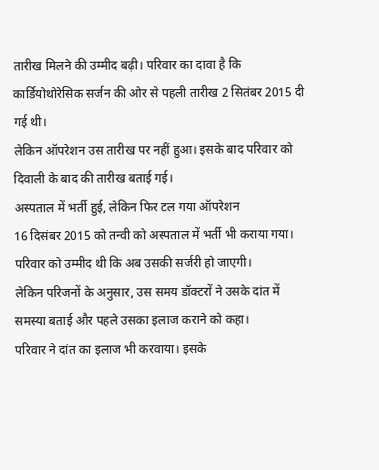तारीख मिलने की उम्मीद बढ़ी। परिवार का दावा है कि कार्डियोथोरेसिक सर्जन की ओर से पहली तारीख 2 सितंबर 2015 दी गई थी।
लेकिन ऑपरेशन उस तारीख पर नहीं हुआ। इसके बाद परिवार को दिवाली के बाद की तारीख बताई गई।
अस्पताल में भर्ती हुई, लेकिन फिर टल गया ऑपरेशन
16 दिसंबर 2015 को तन्वी को अस्पताल में भर्ती भी कराया गया। परिवार को उम्मीद थी कि अब उसकी सर्जरी हो जाएगी।
लेकिन परिजनों के अनुसार, उस समय डॉक्टरों ने उसके दांत में समस्या बताई और पहले उसका इलाज कराने को कहा।
परिवार ने दांत का इलाज भी करवाया। इसके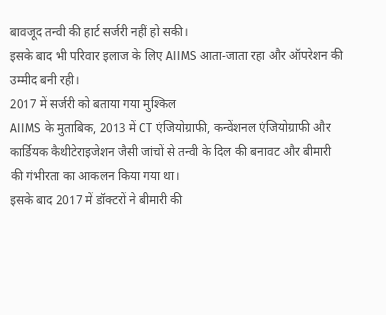बावजूद तन्वी की हार्ट सर्जरी नहीं हो सकी।
इसके बाद भी परिवार इलाज के लिए AIIMS आता-जाता रहा और ऑपरेशन की उम्मीद बनी रही।
2017 में सर्जरी को बताया गया मुश्किल
AIIMS के मुताबिक, 2013 में CT एंजियोग्राफी, कन्वेंशनल एंजियोग्राफी और कार्डियक कैथीटेराइजेशन जैसी जांचों से तन्वी के दिल की बनावट और बीमारी की गंभीरता का आकलन किया गया था।
इसके बाद 2017 में डॉक्टरों ने बीमारी की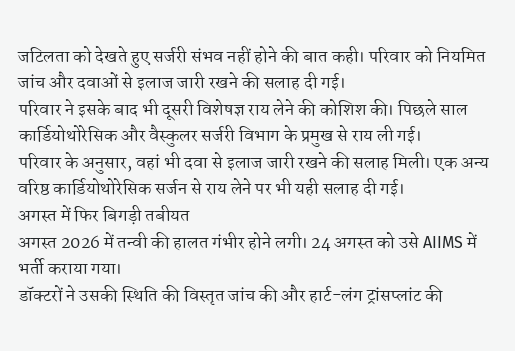जटिलता को देखते हुए सर्जरी संभव नहीं होने की बात कही। परिवार को नियमित जांच और दवाओं से इलाज जारी रखने की सलाह दी गई।
परिवार ने इसके बाद भी दूसरी विशेषज्ञ राय लेने की कोशिश की। पिछले साल कार्डियोथोरेसिक और वैस्कुलर सर्जरी विभाग के प्रमुख से राय ली गई।
परिवार के अनुसार, वहां भी दवा से इलाज जारी रखने की सलाह मिली। एक अन्य वरिष्ठ कार्डियोथोरेसिक सर्जन से राय लेने पर भी यही सलाह दी गई।
अगस्त में फिर बिगड़ी तबीयत
अगस्त 2026 में तन्वी की हालत गंभीर होने लगी। 24 अगस्त को उसे AIIMS में भर्ती कराया गया।
डॉक्टरों ने उसकी स्थिति की विस्तृत जांच की और हार्ट-लंग ट्रांसप्लांट की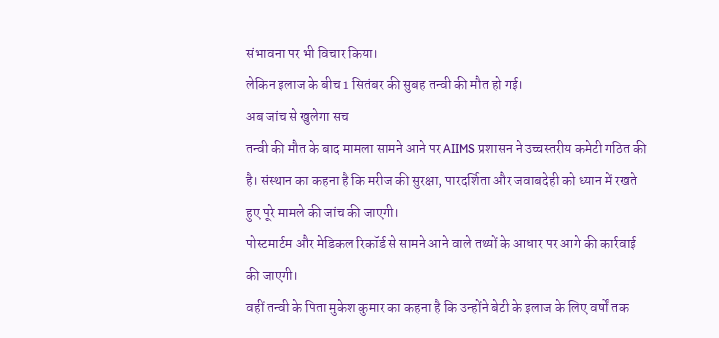संभावना पर भी विचार किया।
लेकिन इलाज के बीच 1 सितंबर की सुबह तन्वी की मौत हो गई।
अब जांच से खुलेगा सच
तन्वी की मौत के बाद मामला सामने आने पर AIIMS प्रशासन ने उच्चस्तरीय कमेटी गठित की है। संस्थान का कहना है कि मरीज की सुरक्षा, पारदर्शिता और जवाबदेही को ध्यान में रखते हुए पूरे मामले की जांच की जाएगी।
पोस्टमार्टम और मेडिकल रिकॉर्ड से सामने आने वाले तथ्यों के आधार पर आगे की कार्रवाई की जाएगी।
वहीं तन्वी के पिता मुकेश कुमार का कहना है कि उन्होंने बेटी के इलाज के लिए वर्षों तक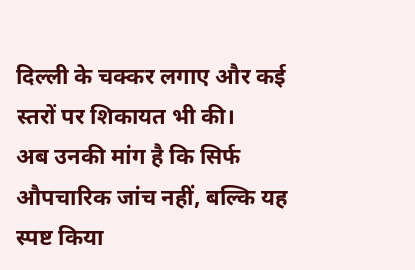दिल्ली के चक्कर लगाए और कई स्तरों पर शिकायत भी की।
अब उनकी मांग है कि सिर्फ औपचारिक जांच नहीं, बल्कि यह स्पष्ट किया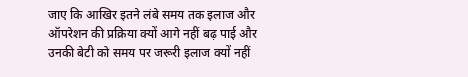जाए कि आखिर इतने लंबे समय तक इलाज और ऑपरेशन की प्रक्रिया क्यों आगे नहीं बढ़ पाई और उनकी बेटी को समय पर जरूरी इलाज क्यों नहीं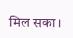मिल सका।